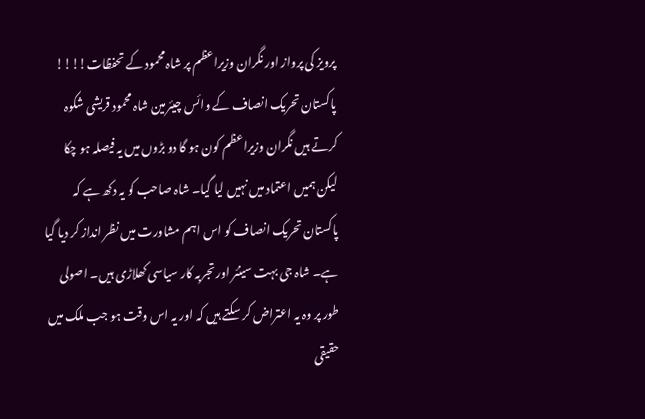پرویز کی پرواز اور نگران وزیراعظم پر شاہ محمود کے تحفظات!!!!
پاکستان تحریک انصاف کے وائس چیئرمین شاہ محمود قریشی شکوہ کرتے ہیں نگران وزیراعظم کون ہو گا دو بڑوں میں یہ فیصلہ ہو چکا لیکن ہمیں اعتماد میں نہیں لیا گیا۔ شاہ صاحب کو یہ دکھ ہے کہ پاکستان تحریک انصاف کو اس اہم مشاورت میں نظر انداز کر دیا گیا ہے۔ شاہ جی بہت سینئر اور تجربہ کار سیاسی کھلاڑی ہیں۔ اصولی طور پر وہ یہ اعتراض کر سکتے ہیں کہ اور یہ اس وقت ہو جب ملک میں حقیقی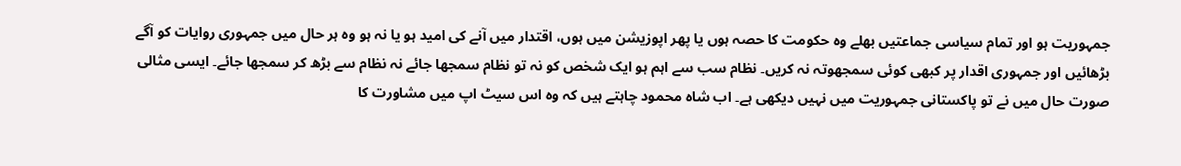جمہوریت ہو اور تمام سیاسی جماعتیں بھلے وہ حکومت کا حصہ ہوں یا پھر اپوزیشن میں ہوں، اقتدار میں آنے کی امید ہو یا نہ ہو وہ ہر حال میں جمہوری روایات کو آگے بڑھائیں اور جمہوری اقدار پر کبھی کوئی سمجھوتہ نہ کریں۔ نظام سب سے اہم ہو ایک شخص کو نہ تو نظام سمجھا جائے نہ نظام سے بڑھ کر سمجھا جائے۔ ایسی مثالی صورت حال میں نے تو پاکستانی جمہوریت میں نہیں دیکھی ہے۔ اب شاہ محمود چاہتے ہیں کہ وہ اس سیٹ اپ میں مشاورت کا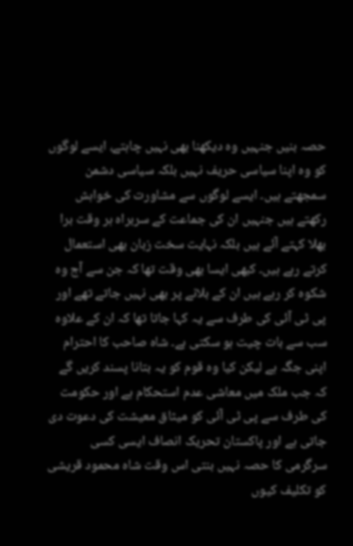حصہ بنیں جنہیں وہ دیکھنا بھی نہیں چاہتے، ایسے لوگوں کو وہ اپنا سیاسی حریف نہیں بلکہ سیاسی دشمن سمجھتے ہیں۔ ایسے لوگوں سے مشاورت کی خواہش رکھتے ہیں جنہیں ان کی جماعت کے سربراہ ہر وقت برا بھلا کہتے آئے ہیں بلکہ نہایت سخت زبان بھی استعمال کرتے رہے ہیں۔ کبھی ایسا بھی وقت تھا کہ جن سے آج وہ شکوہ کر رہے ہیں ان کے بلانے پر بھی نہیں جاتے تھے اور پی ٹی آئی کی طرف سے یہ کہا جاتا تھا کہ ان کے علاوہ سب سے بات چیت ہو سکتی ہے۔ شاہ صاحب کا احترام اپنی جگہ ہے لیکن کیا وہ قوم کو یہ بتانا پسند کریں گے کہ جب ملک میں معاشی عدم استحکام ہے اور حکومت کی طرف سے پی ٹی آئی کو میثاق معیشت کی دعوت دی جاتی ہے اور پاکستان تحریک انصاف ایسی کسی سرگرمی کا حصہ نہیں بنتی اس وقت شاہ محمود قریشی کو تکلیف کیوں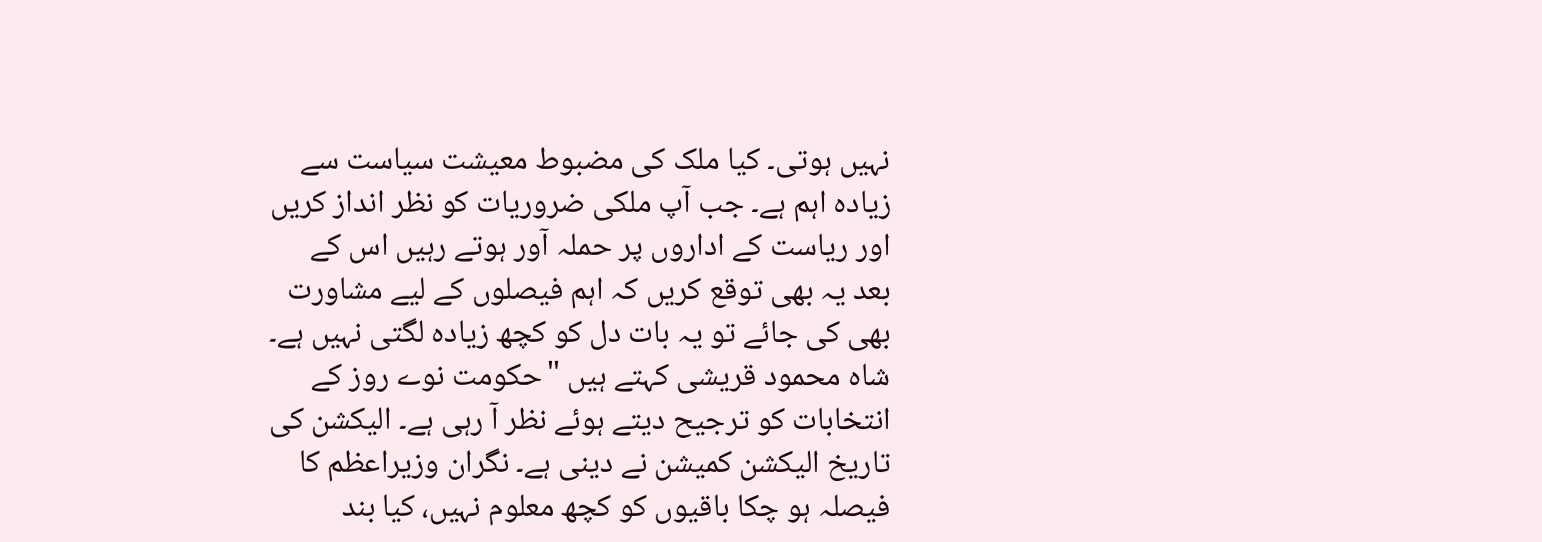نہیں ہوتی۔ کیا ملک کی مضبوط معیشت سیاست سے زیادہ اہم ہے۔ جب آپ ملکی ضروریات کو نظر انداز کریں اور ریاست کے اداروں پر حملہ آور ہوتے رہیں اس کے بعد یہ بھی توقع کریں کہ اہم فیصلوں کے لیے مشاورت بھی کی جائے تو یہ بات دل کو کچھ زیادہ لگتی نہیں ہے۔ شاہ محمود قریشی کہتے ہیں "حکومت نوے روز کے انتخابات کو ترجیح دیتے ہوئے نظر آ رہی ہے۔ الیکشن کی تاریخ الیکشن کمیشن نے دینی ہے۔ نگران وزیراعظم کا فیصلہ ہو چکا باقیوں کو کچھ معلوم نہیں، کیا بند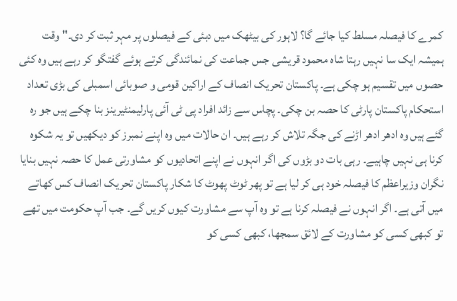کمرے کا فیصلہ مسلط کیا جائے گا؟ لاہور کی بیٹھک میں دبئی کے فیصلوں پر مہر ثبت کر دی۔" وقت ہمیشہ ایک سا نہیں رہتا شاہ محمود قریشی جس جماعت کی نمائندگی کرتے ہوئے گفتگو کر رہے ہیں وہ کئی حصوں میں تقسیم ہو چکی ہے۔ پاکستان تحریک انصاف کے اراکین قومی و صوبائی اسمبلی کی بڑی تعداد استحکام پاکستان پارٹی کا حصہ بن چکی۔ پچاس سے زائد افراد پی ٹی آئی پارلیمنٹیرینز بنا چکے ہیں جو رہ گئے ہیں وہ ادھر ادھر اڑنے کی جگہ تلاش کر رہے ہیں۔ ان حالات میں وہ اپنے نمبرز کو دیکھیں تو یہ شکوہ کرنا ہی نہیں چاہیے۔ رہی بات دو بڑوں کی اگر انہوں نے اپنے اتحادیوں کو مشاورتی عمل کا حصہ نہیں بنایا نگران وزیراعظم کا فیصلہ خود ہی کر لیا ہے تو پھر ٹوٹ پھوٹ کا شکار پاکستان تحریک انصاف کس کھاتے میں آتی ہے۔ اگر انہوں نے فیصلہ کرنا ہے تو وہ آپ سے مشاورت کیوں کریں گے۔ جب آپ حکومت میں تھے تو کبھی کسی کو مشاورت کے لائق سمجھا، کبھی کسی کو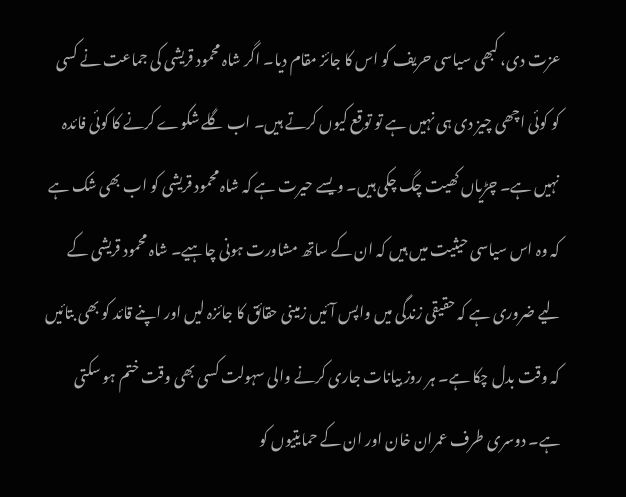عزت دی، کبھی سیاسی حریف کو اس کا جائز مقام دیا۔ اگر شاہ محمود قریشی کی جماعت نے کسی کو کوئی اچھی چیز دی ہی نہیں ہے تو توقع کیوں کرتے ہیں۔ اب گلے شکوے کرنے کا کوئی فائدہ نہیں ہے۔ چڑیاں کھیت چگ چکی ہیں۔ ویسے حیرت ہے کہ شاہ محمود قریشی کو اب بھی شک ہے کہ وہ اس سیاسی حیثیت میں ہیں کہ ان کے ساتھ مشاورت ہونی چاہیے۔ شاہ محمود قریشی کے لیے ضروری ہے کہ حقیقی زندگی میں واپس آئیں زمینی حقائق کا جائزہ لیں اور اپنے قائد کو بھی بتائیں کہ وقت بدل چکا ہے۔ ہر روز بیانات جاری کرنے والی سہولت کسی بھی وقت ختم ہو سکتی ہے۔ دوسری طرف عمران خان اور ان کے حمایتیوں کو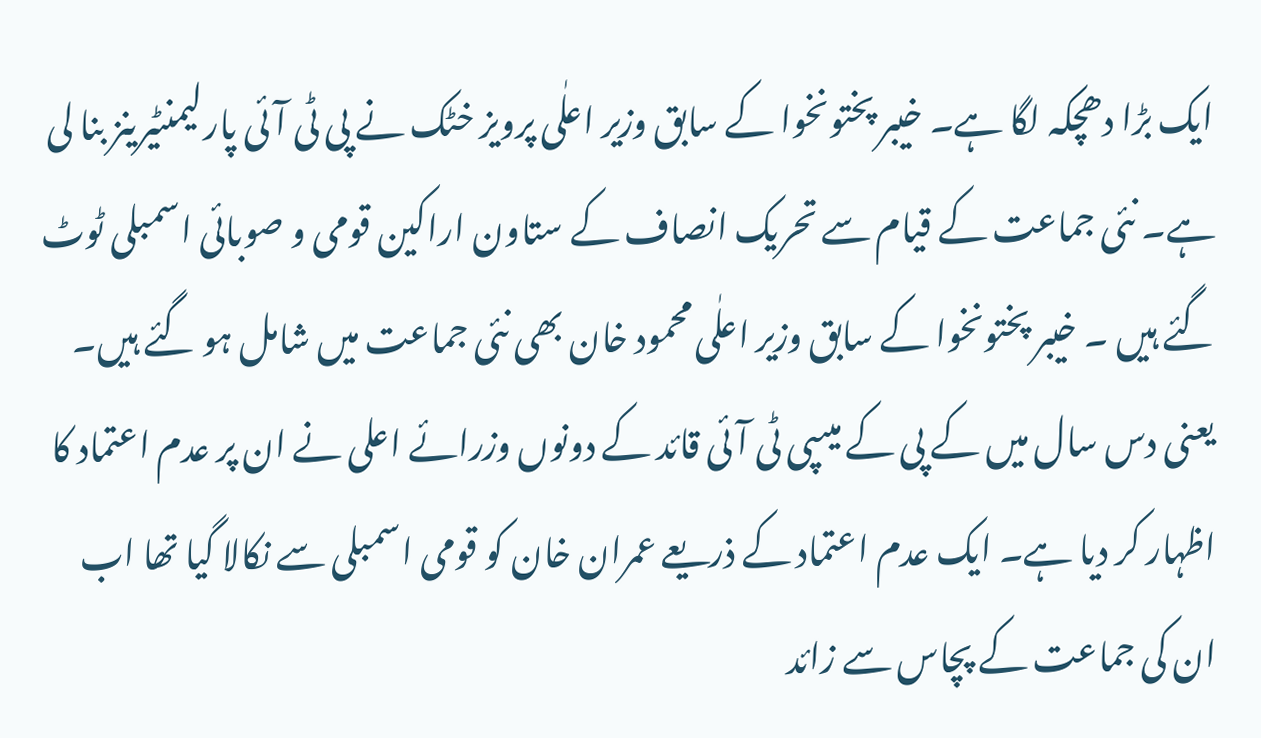ایک بڑا دھچکہ لگا ہے۔ خیبر پختونخوا کے سابق وزیر اعلٰی پرویز خٹک نے پی ٹی آئی پارلیمنٹیرینز بنا لی ہے۔ نئی جماعت کے قیام سے تحریک انصاف کے ستاون اراکین قومی و صوبائی اسمبلی ٹوٹ گئے ہیں ۔ خیبر پختونخوا کے سابق وزیر اعلٰی محمود خان بھی نئی جماعت میں شامل ہو گئے ہیں۔ یعنی دس سال میں کے پی کے میںپی ٹی آئی قائد کے دونوں وزرائے اعلی نے ان پر عدم اعتماد کا اظہار کر دیا ہے۔ ایک عدم اعتماد کے ذریعے عمران خان کو قومی اسمبلی سے نکالا گیا تھا اب ان کی جماعت کے پچاس سے زائد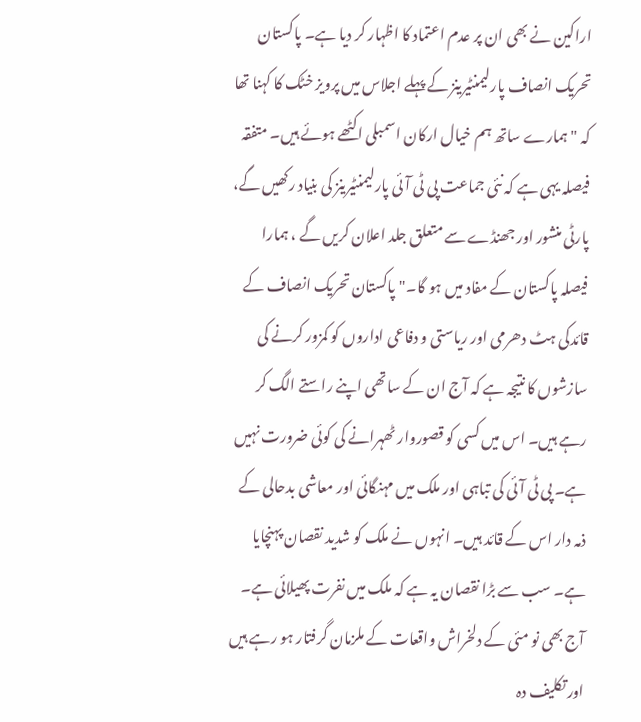اراکین نے بھی ان پر عدم اعتماد کا اظہار کر دیا ہے۔ پاکستان تحریک انصاف پارلیمنٹیرینز کے پہلے اجلاس میں پرویز خٹک کا کہنا تھا کہ "ہمارے ساتھ ہم خیال ارکان اسمبلی اکٹھے ہوئے ہیں۔ متفقہ فیصلہ یہی ہے کہ نئی جماعت پی ٹی آئی پارلیمنٹیرینز کی بنیاد رکھیں گے، پارٹی منشور اور جھنڈے سے متعلق جلد اعلان کریں گے ، ہمارا فیصلہ پاکستان کے مفاد میں ہو گا۔"پاکستان تحریک انصاف کے قائدکی ہٹ دھرمی اور ریاستی و دفاعی اداروں کو کمزور کرنے کی سازشوں کا نتیجہ ہے کہ آج ان کے ساتھی اپنے راستے الگ کر رہے ہیں۔ اس میں کسی کو قصوروار ٹھہرانے کی کوئی ضرورت نہیں ہے۔ پی ٹی آئی کی تباہی اور ملک میں مہنگائی اور معاشی بدحالی کے ذمہ دار اس کے قائد ہیں۔ انہوں نے ملک کو شدید نقصان پہنچایا ہے۔ سب سے بڑا نقصان یہ ہے کہ ملک میں نفرت پھیلائی ہے۔ آج بھی نو مئی کے دلخراش واقعات کے ملزمان گرفتار ہو رہے ہیں اور تکلیف دہ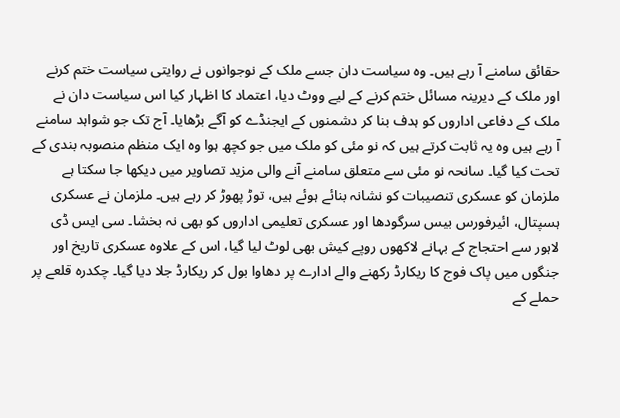حقائق سامنے آ رہے ہیں۔ وہ سیاست دان جسے ملک کے نوجوانوں نے روایتی سیاست ختم کرنے اور ملک کے دیرینہ مسائل ختم کرنے کے لیے ووٹ دیا، اعتماد کا اظہار کیا اس سیاست دان نے ملک کے دفاعی اداروں کو ہدف بنا کر دشمنوں کے ایجنڈے کو آگے بڑھایا۔ آج تک جو شواہد سامنے آ رہے ہیں وہ یہ ثابت کرتے ہیں کہ نو مئی کو ملک میں جو کچھ ہوا وہ ایک منظم منصوبہ بندی کے تحت کیا گیا۔ سانحہ نو مئی سے متعلق سامنے آنے والی مزید تصاویر میں دیکھا جا سکتا ہے ملزمان کو عسکری تنصیبات کو نشانہ بنائے ہوئے ہیں، توڑ پھوڑ کر رہے ہیں۔ ملزمان نے عسکری ہسپتال، ائیرفورس بیس سرگودھا اور عسکری تعلیمی اداروں کو بھی نہ بخشا۔ سی ایس ڈی لاہور سے احتجاج کے بہانے لاکھوں روپے کیش بھی لوٹ لیا گیا، اس کے علاوہ عسکری تاریخ اور جنگوں میں پاک فوج کا ریکارڈ رکھنے والے ادارے پر دھاوا بول کر ریکارڈ جلا دیا گیا۔ چکدرہ قلعے پر حملے کے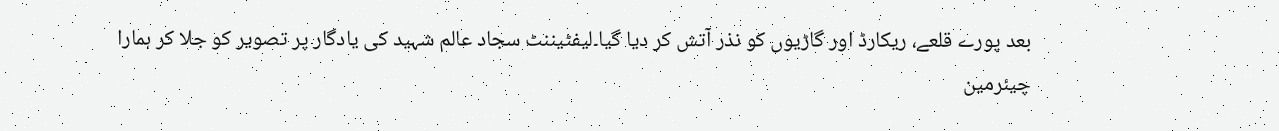بعد پورے قلعے، ریکارڈ اور گاڑیوں کو نذر آتش کر دیا گیا۔لیفٹیننٹ سجاد عالم شہید کی یادگار پر تصویر کو جلا کر ہمارا چیئرمین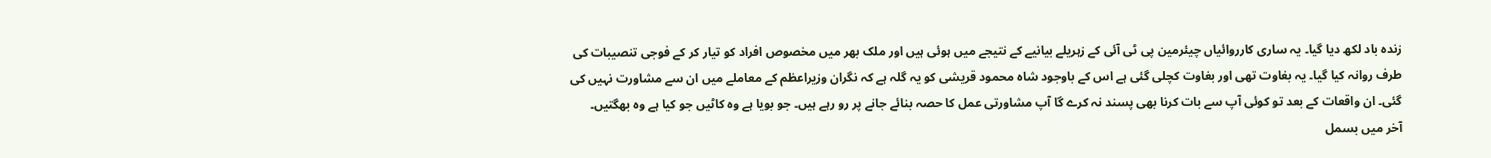زندہ باد لکھ دیا گیا۔ یہ ساری کارروائیاں چیئرمین پی ٹی آئی کے زہریلے بیانیے کے نتیجے میں ہوئی ہیں اور ملک بھر میں مخصوص افراد کو تیار کر کے فوجی تنصیبات کی طرف روانہ کیا گیا۔ یہ بغاوت تھی اور بغاوت کچلی گئی ہے اس کے باوجود شاہ محمود قریشی کو یہ گلہ ہے کہ نگران وزیراعظم کے معاملے میں ان سے مشاورت نہیں کی گئی۔ ان واقعات کے بعد تو کوئی آپ سے بات کرنا بھی پسند نہ کرے گا آپ مشاورتی عمل کا حصہ بنائے جانے پر رو رہے ہیں۔ جو بویا ہے وہ کاٹیں جو کیا ہے وہ بھگتیں۔
آخر میں بسمل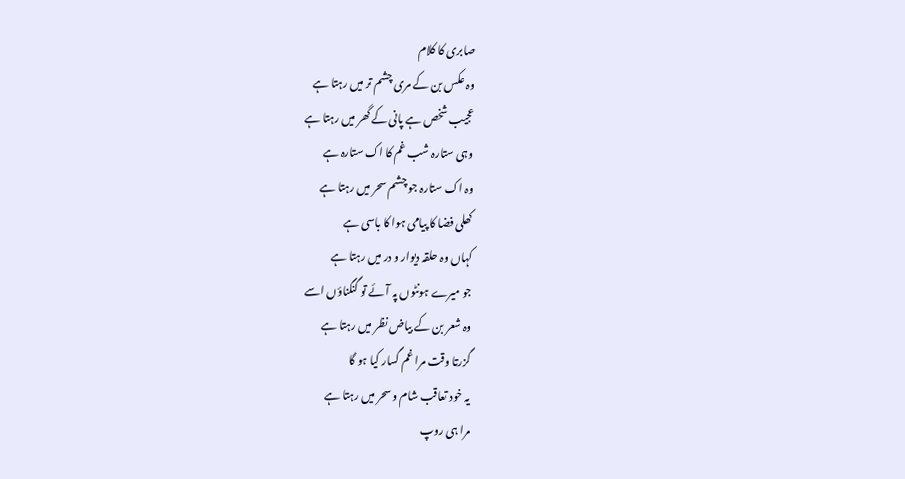صابری کا کلام
وہ عکس بن کے مری چشم تر میں رہتا ہے
عجیب شخص ہے پانی کے گھر میں رہتا ہے
وہی ستارہ شب غم کا اک ستارہ ہے
وہ اک ستارہ جو چشم سحر میں رہتا ہے
کھلی فضا کا پیامی ہوا کا باسی ہے
کہاں وہ حلقہ دیوار و در میں رہتا ہے
جو میرے ہونٹوں پہ آئے تو گنگناؤں اسے
وہ شعر بن کے بیاض نظر میں رہتا ہے
گزرتا وقت مرا غم گسار کیا ہو گا
یہ خود تعاقب شام و سحر میں رہتا ہے
مرا ہی روپ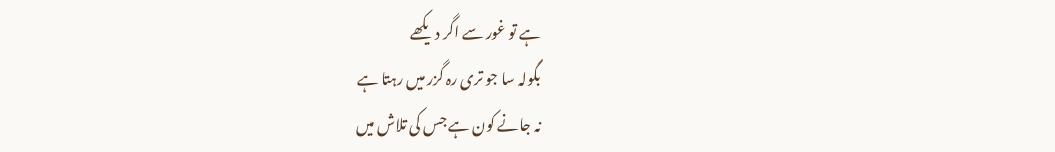ہے تو غور سے اگر دیکھے
بگولہ سا جو تری رہ گزر میں رہتا ہے
نہ جانے کون ہے جس کی تلاش میں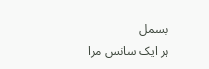بسمل
ہر ایک سانس مرا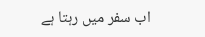اب سفر میں رہتا ہے